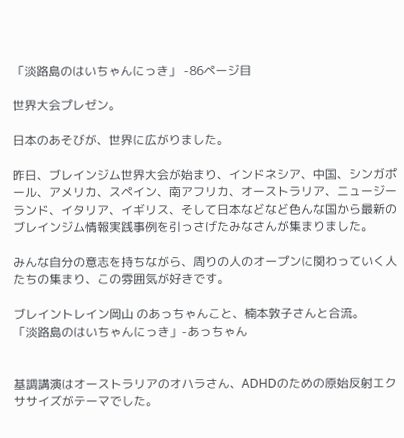「淡路島のはいちゃんにっき」 -86ページ目

世界大会プレゼン。

日本のあそびが、世界に広がりました。

昨日、ブレインジム世界大会が始まり、インドネシア、中国、シンガポール、アメリカ、スペイン、南アフリカ、オーストラリア、ニュージーランド、イタリア、イギリス、そして日本などなど色んな国から最新のブレインジム情報実践事例を引っさげたみなさんが集まりました。

みんな自分の意志を持ちながら、周りの人のオープンに関わっていく人たちの集まり、この雰囲気が好きです。

ブレイントレイン岡山 のあっちゃんこと、楠本敦子さんと合流。
「淡路島のはいちゃんにっき」-あっちゃん


基調講演はオーストラリアのオハラさん、ADHDのための原始反射エクササイズがテーマでした。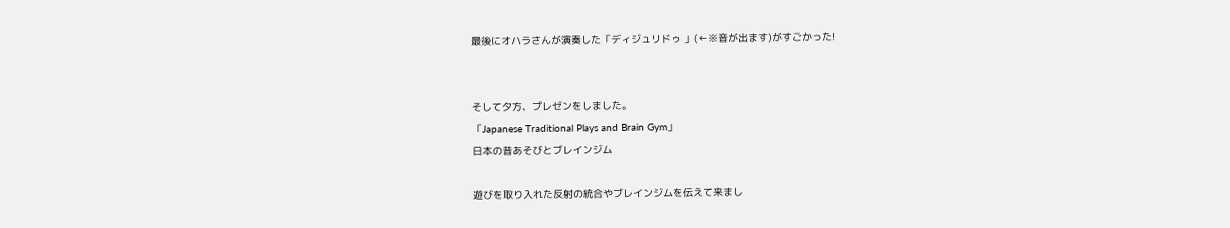最後にオハラさんが演奏した「ディジュリドゥ 」(←※音が出ます)がすごかった!


そして夕方、プレゼンをしました。
「Japanese Traditional Plays and Brain Gym」
日本の昔あそびとブレインジム

遊びを取り入れた反射の統合やブレインジムを伝えて来まし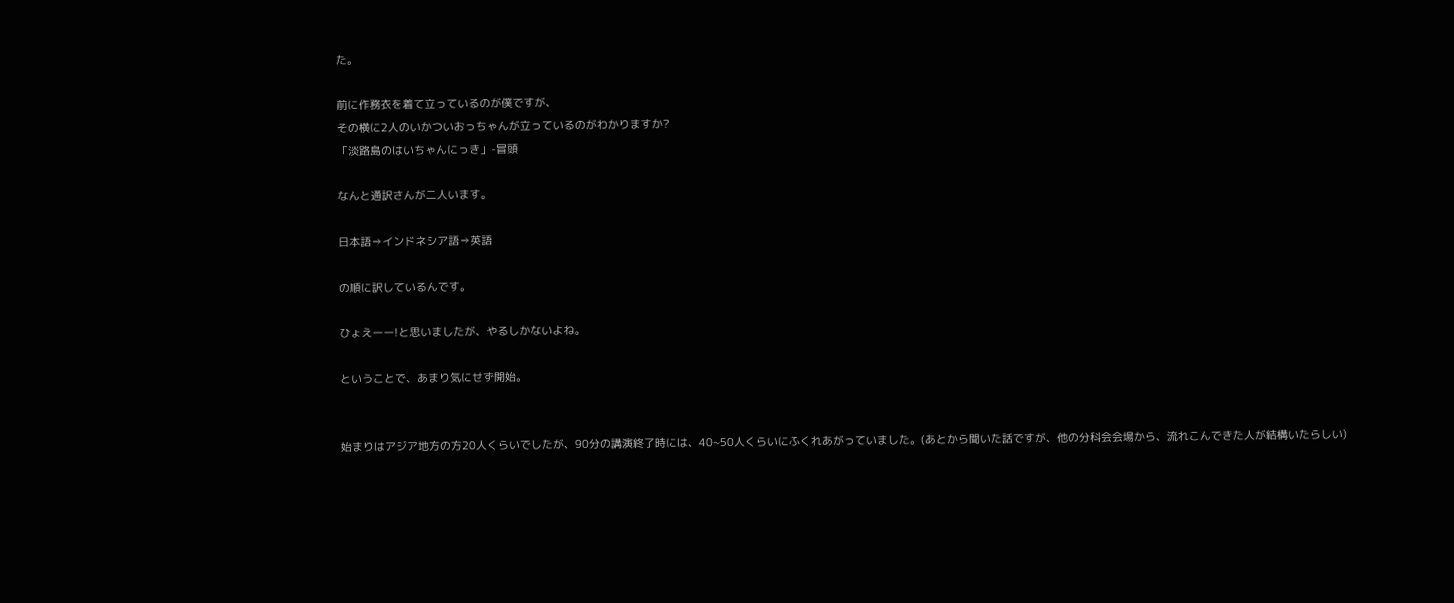た。

前に作務衣を着て立っているのが僕ですが、
その横に2人のいかついおっちゃんが立っているのがわかりますか?
「淡路島のはいちゃんにっき」-冒頭

なんと通訳さんが二人います。

日本語⇒インドネシア語⇒英語

の順に訳しているんです。

ひょえーー!と思いましたが、やるしかないよね。

ということで、あまり気にせず開始。


始まりはアジア地方の方20人くらいでしたが、90分の講演終了時には、40~50人くらいにふくれあがっていました。(あとから聞いた話ですが、他の分科会会場から、流れこんできた人が結構いたらしい)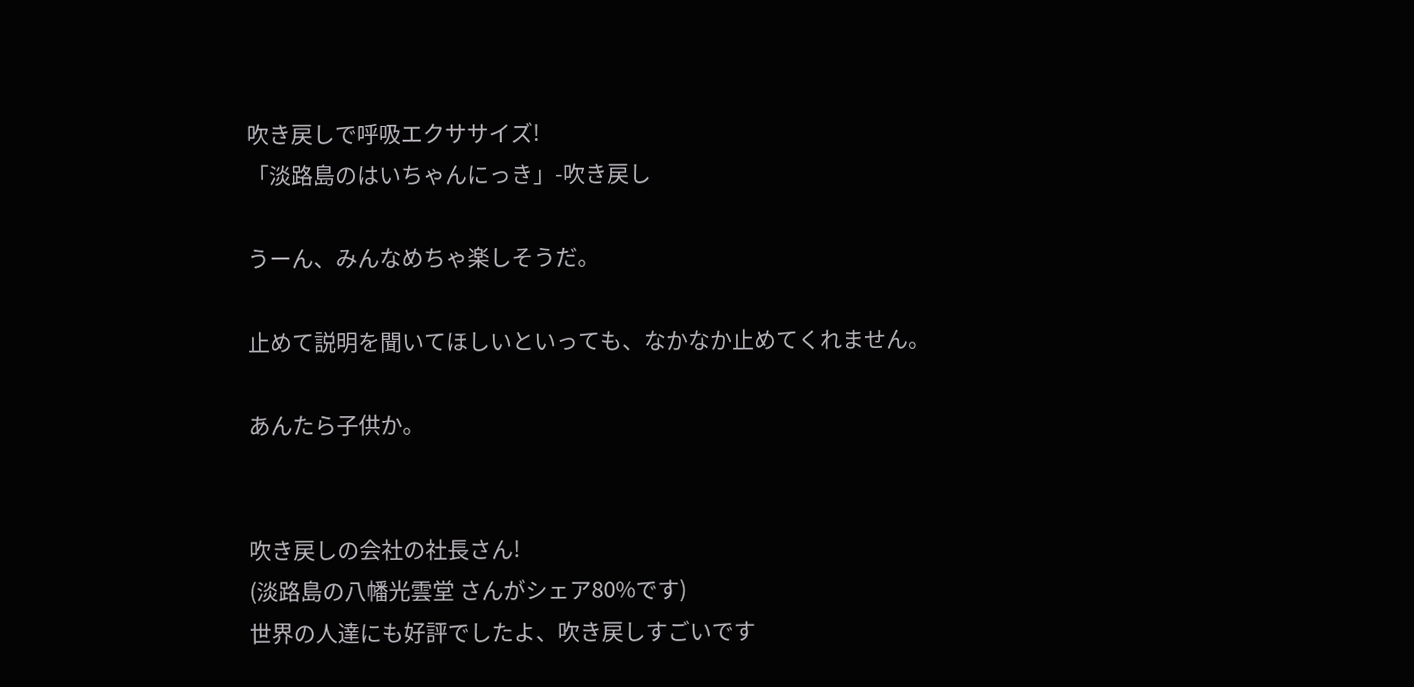吹き戻しで呼吸エクササイズ!
「淡路島のはいちゃんにっき」-吹き戻し

うーん、みんなめちゃ楽しそうだ。

止めて説明を聞いてほしいといっても、なかなか止めてくれません。

あんたら子供か。


吹き戻しの会社の社長さん!
(淡路島の八幡光雲堂 さんがシェア80%です)
世界の人達にも好評でしたよ、吹き戻しすごいです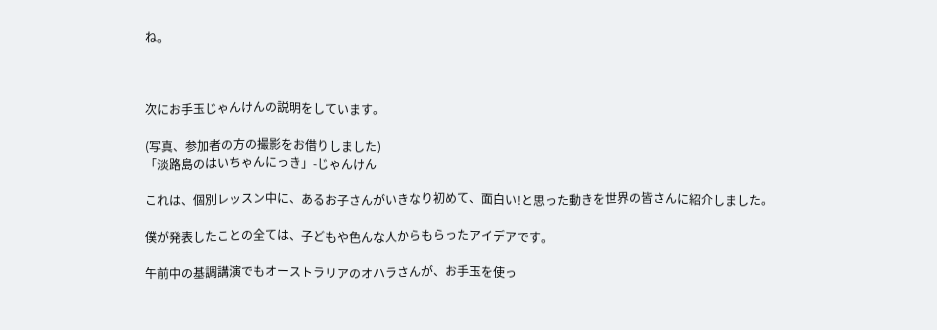ね。



次にお手玉じゃんけんの説明をしています。

(写真、参加者の方の撮影をお借りしました)
「淡路島のはいちゃんにっき」-じゃんけん

これは、個別レッスン中に、あるお子さんがいきなり初めて、面白い!と思った動きを世界の皆さんに紹介しました。

僕が発表したことの全ては、子どもや色んな人からもらったアイデアです。

午前中の基調講演でもオーストラリアのオハラさんが、お手玉を使っ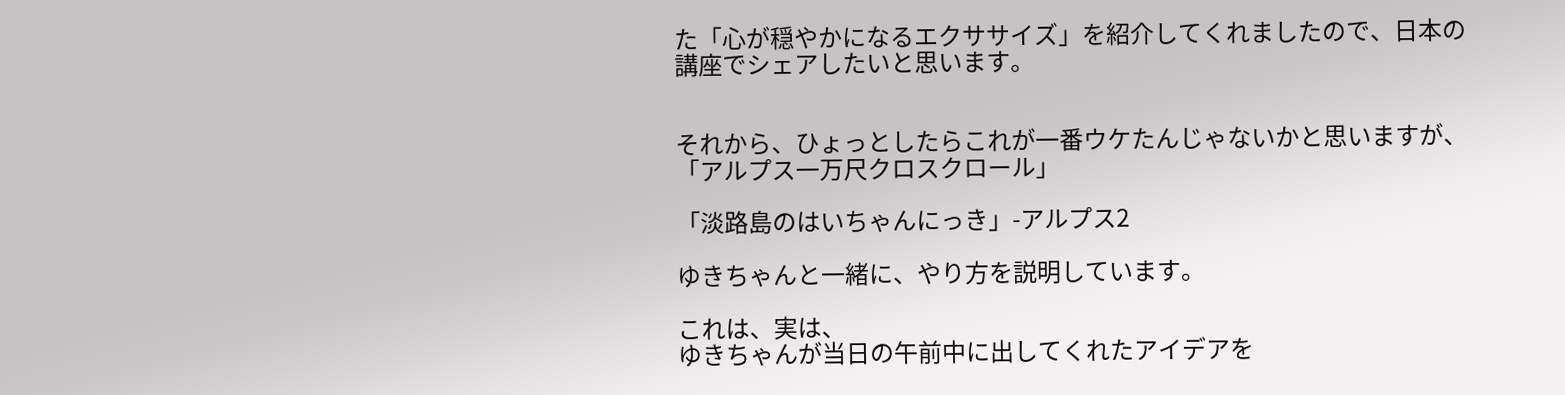た「心が穏やかになるエクササイズ」を紹介してくれましたので、日本の講座でシェアしたいと思います。


それから、ひょっとしたらこれが一番ウケたんじゃないかと思いますが、
「アルプス一万尺クロスクロール」

「淡路島のはいちゃんにっき」-アルプス2

ゆきちゃんと一緒に、やり方を説明しています。

これは、実は、
ゆきちゃんが当日の午前中に出してくれたアイデアを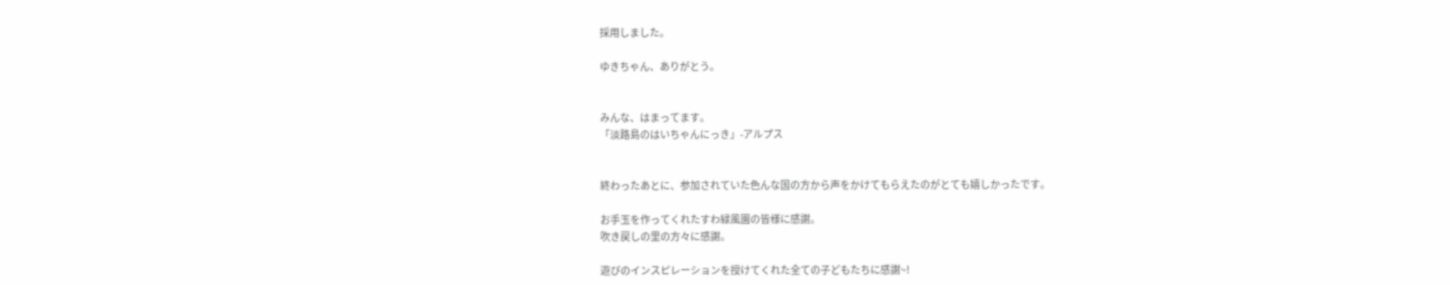採用しました。

ゆきちゃん、ありがとう。


みんな、はまってます。
「淡路島のはいちゃんにっき」-アルプス


終わったあとに、参加されていた色んな国の方から声をかけてもらえたのがとても嬉しかったです。

お手玉を作ってくれたすわ緑風園の皆様に感謝。
吹き戻しの里の方々に感謝。

遊びのインスピレーションを授けてくれた全ての子どもたちに感謝~!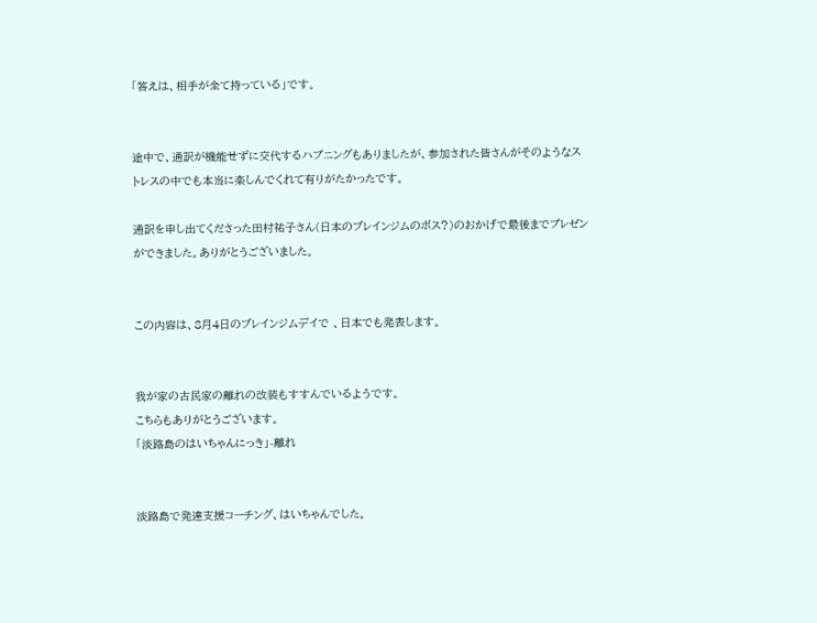「答えは、相手が全て持っている」です。


途中で、通訳が機能せずに交代するハプニングもありましたが、参加された皆さんがそのようなストレスの中でも本当に楽しんでくれて有りがたかったです。

通訳を申し出てくださった田村祐子さん(日本のブレインジムのボス?)のおかげで最後までプレゼンができました。ありがとうございました。


この内容は、8月4日のブレインジムデイで 、日本でも発表します。


我が家の古民家の離れの改装もすすんでいるようです。
こちらもありがとうございます。
「淡路島のはいちゃんにっき」-離れ


淡路島で発達支援コーチング、はいちゃんでした。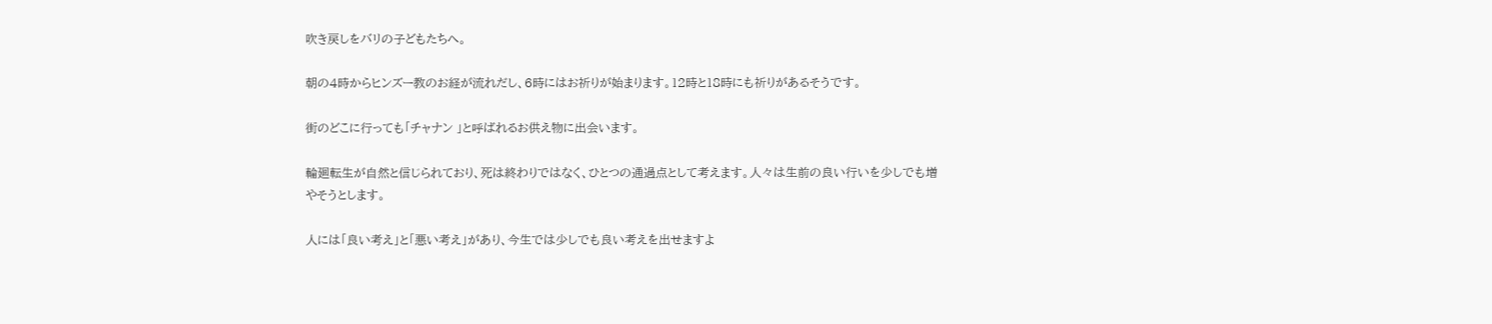吹き戻しをバリの子どもたちへ。

朝の4時からヒンズー教のお経が流れだし、6時にはお祈りが始まります。12時と18時にも祈りがあるそうです。

街のどこに行っても「チャナン 」と呼ばれるお供え物に出会います。

輪廻転生が自然と信じられており、死は終わりではなく、ひとつの通過点として考えます。人々は生前の良い行いを少しでも増やそうとします。

人には「良い考え」と「悪い考え」があり、今生では少しでも良い考えを出せますよ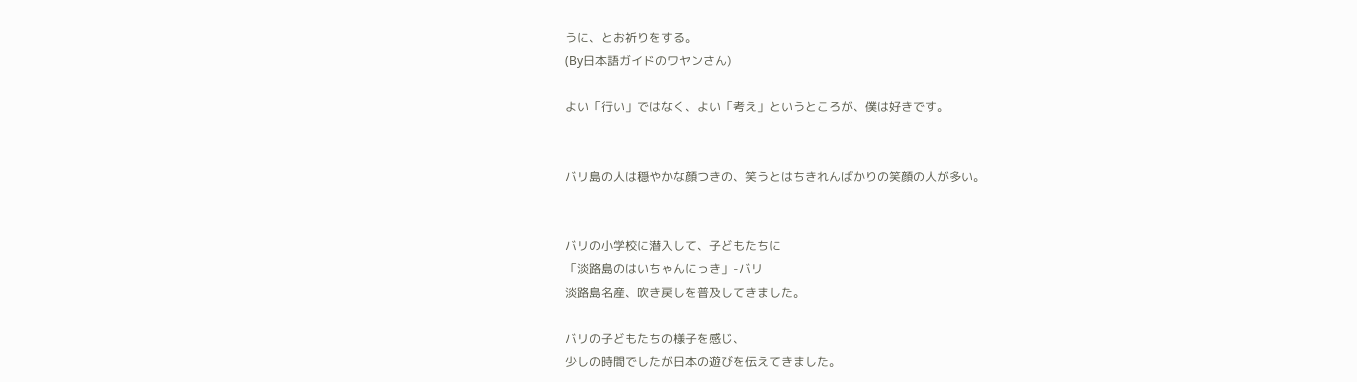うに、とお祈りをする。
(By日本語ガイドのワヤンさん)

よい「行い」ではなく、よい「考え」というところが、僕は好きです。


バリ島の人は穏やかな顔つきの、笑うとはちきれんばかりの笑顔の人が多い。


バリの小学校に潜入して、子どもたちに
「淡路島のはいちゃんにっき」-バリ
淡路島名産、吹き戻しを普及してきました。

バリの子どもたちの様子を感じ、
少しの時間でしたが日本の遊びを伝えてきました。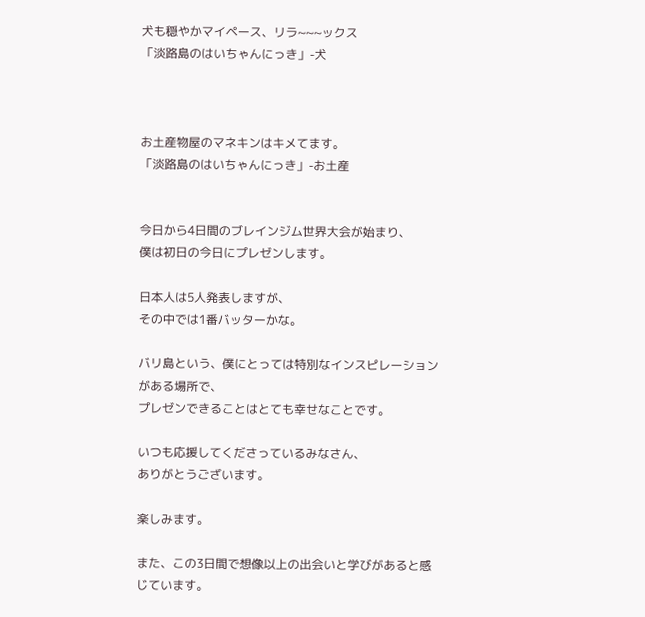犬も穏やかマイペース、リラ~~~ックス
「淡路島のはいちゃんにっき」-犬



お土産物屋のマネキンはキメてます。
「淡路島のはいちゃんにっき」-お土産


今日から4日間のブレインジム世界大会が始まり、
僕は初日の今日にプレゼンします。

日本人は5人発表しますが、
その中では1番バッターかな。

バリ島という、僕にとっては特別なインスピレーションがある場所で、
プレゼンできることはとても幸せなことです。

いつも応援してくださっているみなさん、
ありがとうございます。

楽しみます。

また、この3日間で想像以上の出会いと学びがあると感じています。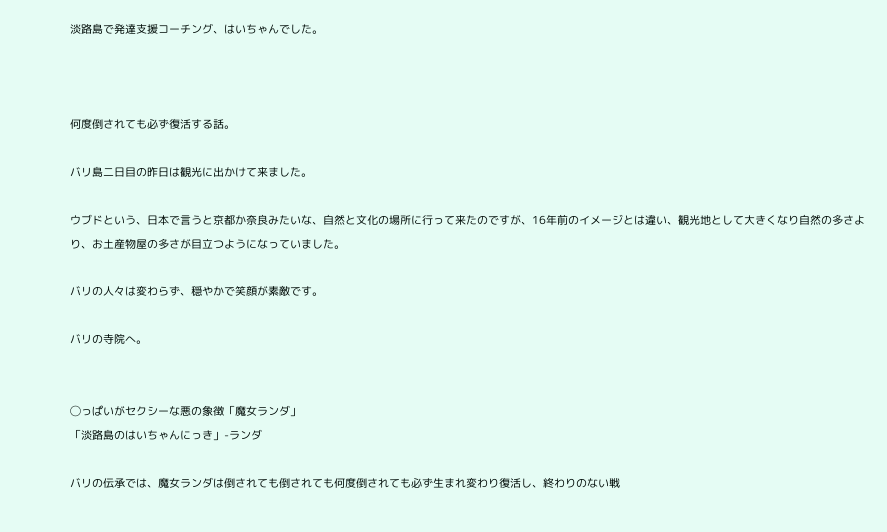淡路島で発達支援コーチング、はいちゃんでした。



何度倒されても必ず復活する話。

バリ島二日目の昨日は観光に出かけて来ました。

ウブドという、日本で言うと京都か奈良みたいな、自然と文化の場所に行って来たのですが、16年前のイメージとは違い、観光地として大きくなり自然の多さより、お土産物屋の多さが目立つようになっていました。

バリの人々は変わらず、穏やかで笑顔が素敵です。

バリの寺院へ。


◯っぱいがセクシーな悪の象徴「魔女ランダ」
「淡路島のはいちゃんにっき」-ランダ

バリの伝承では、魔女ランダは倒されても倒されても何度倒されても必ず生まれ変わり復活し、終わりのない戦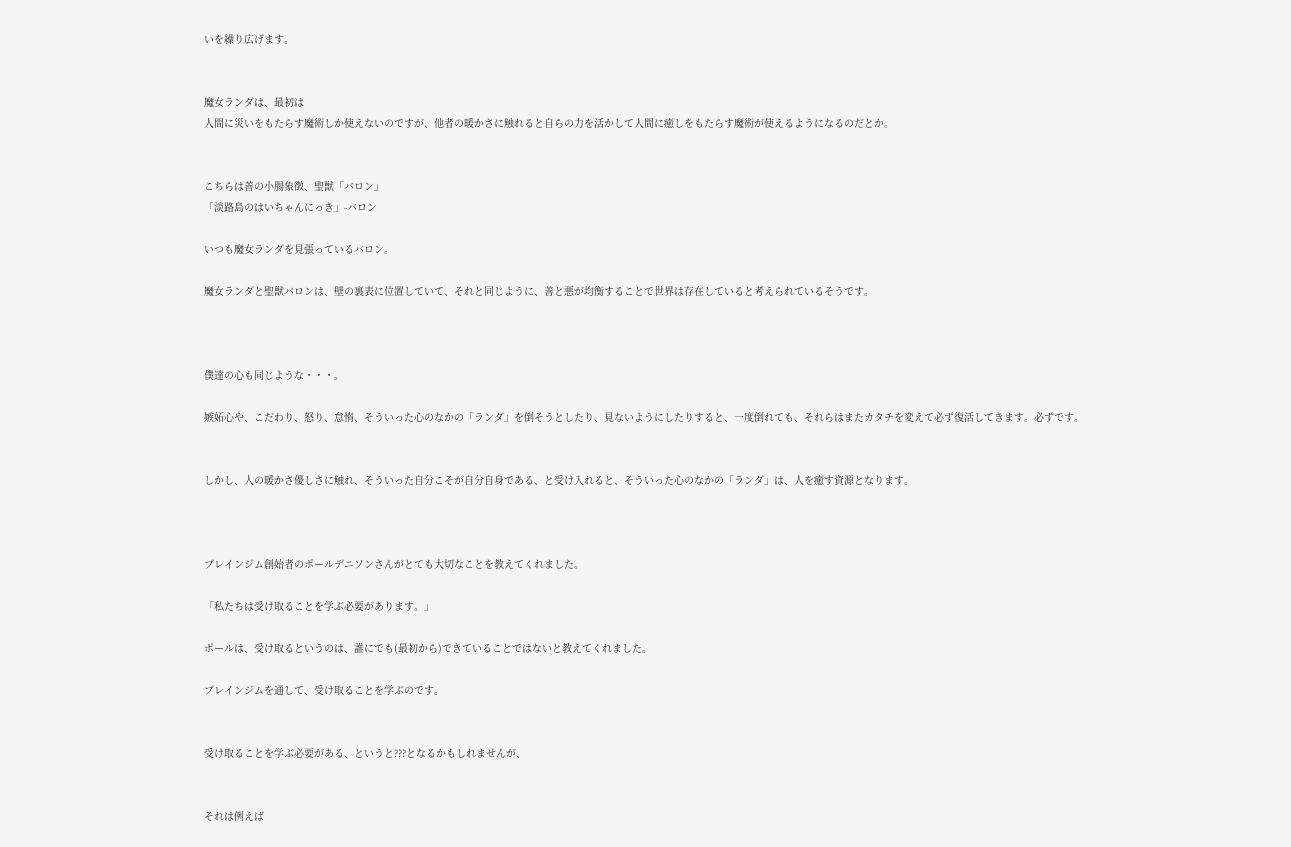いを繰り広げます。


魔女ランダは、最初は
人間に災いをもたらす魔術しか使えないのですが、他者の暖かさに触れると自らの力を活かして人間に癒しをもたらす魔術が使えるようになるのだとか。


こちらは善の小腸象徴、聖獣「バロン」
「淡路島のはいちゃんにっき」-バロン

いつも魔女ランダを見張っているバロン。

魔女ランダと聖獣バロンは、壁の裏表に位置していて、それと同じように、善と悪が均衡することで世界は存在していると考えられているそうです。



僕達の心も同じような・・・。

嫉妬心や、こだわり、怒り、怠惰、そういった心のなかの「ランダ」を倒そうとしたり、見ないようにしたりすると、一度倒れても、それらはまたカタチを変えて必ず復活してきます。必ずです。


しかし、人の暖かさ優しさに触れ、そういった自分こそが自分自身である、と受け入れると、そういった心のなかの「ランダ」は、人を癒す資源となります。



ブレインジム創始者のポールデニソンさんがとても大切なことを教えてくれました。

「私たちは受け取ることを学ぶ必要があります。」

ポールは、受け取るというのは、誰にでも(最初から)できていることではないと教えてくれました。

ブレインジムを通して、受け取ることを学ぶのです。


受け取ることを学ぶ必要がある、というと???となるかもしれませんが、


それは例えば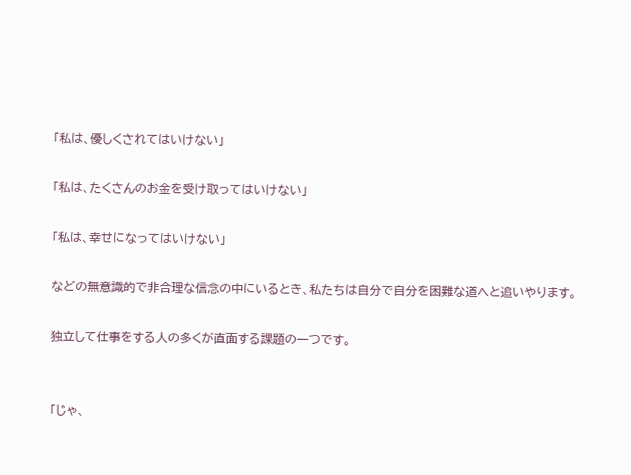「私は、優しくされてはいけない」

「私は、たくさんのお金を受け取ってはいけない」

「私は、幸せになってはいけない」

などの無意識的で非合理な信念の中にいるとき、私たちは自分で自分を困難な道へと追いやります。

独立して仕事をする人の多くが直面する課題の一つです。


「じゃ、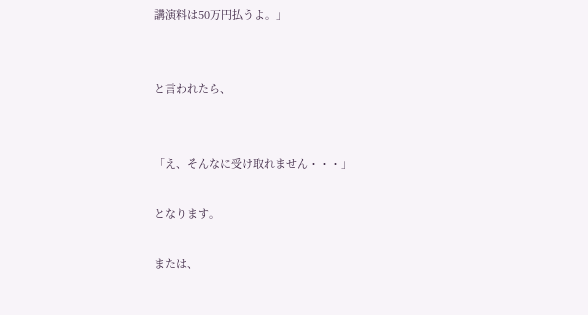講演料は50万円払うよ。」


と言われたら、


「え、そんなに受け取れません・・・」

となります。

または、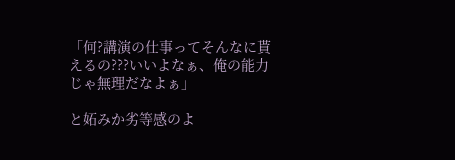「何?講演の仕事ってそんなに貰えるの???いいよなぁ、俺の能力じゃ無理だなよぁ」

と妬みか劣等感のよ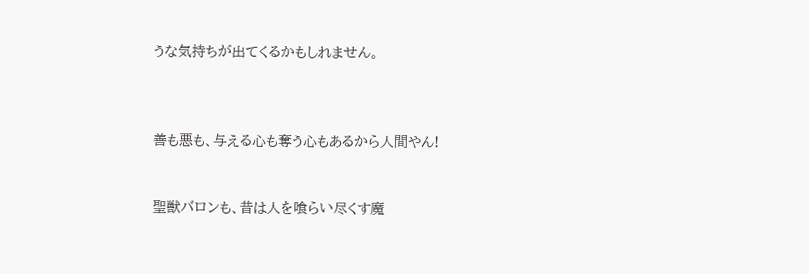うな気持ちが出てくるかもしれません。



善も悪も、与える心も奪う心もあるから人間やん!


聖獣バロンも、昔は人を喰らい尽くす魔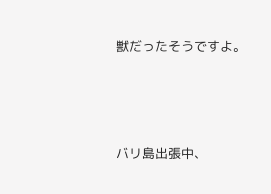獣だったそうですよ。




バリ島出張中、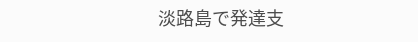淡路島で発達支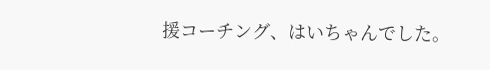援コーチング、はいちゃんでした。